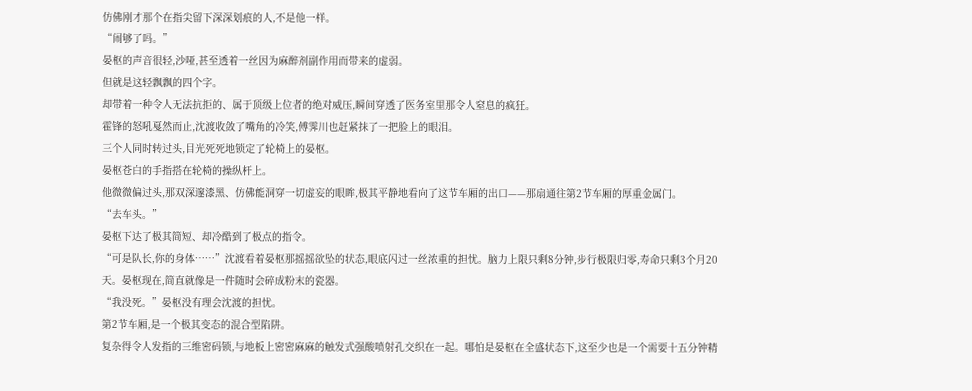仿佛刚才那个在指尖留下深深划痕的人,不是他一样。
“闹够了吗。”
晏枢的声音很轻,沙哑,甚至透着一丝因为麻醉剂副作用而带来的虚弱。
但就是这轻飘飘的四个字。
却带着一种令人无法抗拒的、属于顶级上位者的绝对威压,瞬间穿透了医务室里那令人窒息的疯狂。
霍锋的怒吼戛然而止,沈渡收敛了嘴角的冷笑,傅霁川也赶紧抹了一把脸上的眼泪。
三个人同时转过头,目光死死地锁定了轮椅上的晏枢。
晏枢苍白的手指搭在轮椅的操纵杆上。
他微微偏过头,那双深邃漆黑、仿佛能洞穿一切虚妄的眼眸,极其平静地看向了这节车厢的出口——那扇通往第2节车厢的厚重金属门。
“去车头。”
晏枢下达了极其简短、却冷酷到了极点的指令。
“可是队长,你的身体……”沈渡看着晏枢那摇摇欲坠的状态,眼底闪过一丝浓重的担忧。脑力上限只剩8分钟,步行极限归零,寿命只剩3个月20天。晏枢现在,简直就像是一件随时会碎成粉末的瓷器。
“我没死。”晏枢没有理会沈渡的担忧。
第2节车厢,是一个极其变态的混合型陷阱。
复杂得令人发指的三维密码锁,与地板上密密麻麻的触发式强酸喷射孔交织在一起。哪怕是晏枢在全盛状态下,这至少也是一个需要十五分钟精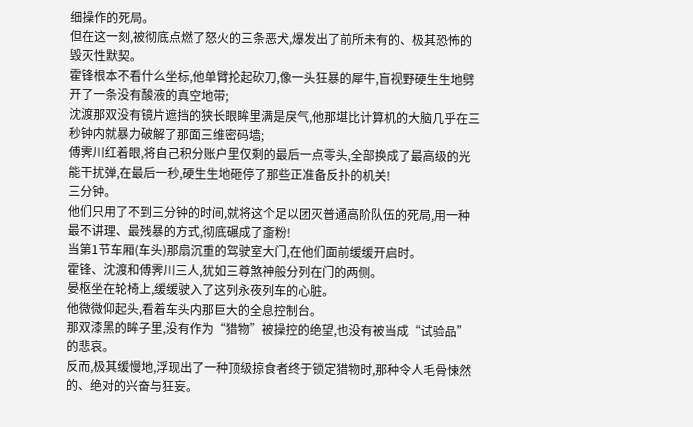细操作的死局。
但在这一刻,被彻底点燃了怒火的三条恶犬,爆发出了前所未有的、极其恐怖的毁灭性默契。
霍锋根本不看什么坐标,他单臂抡起砍刀,像一头狂暴的犀牛,盲视野硬生生地劈开了一条没有酸液的真空地带;
沈渡那双没有镜片遮挡的狭长眼眸里满是戾气,他那堪比计算机的大脑几乎在三秒钟内就暴力破解了那面三维密码墙;
傅霁川红着眼,将自己积分账户里仅剩的最后一点零头,全部换成了最高级的光能干扰弹,在最后一秒,硬生生地砸停了那些正准备反扑的机关!
三分钟。
他们只用了不到三分钟的时间,就将这个足以团灭普通高阶队伍的死局,用一种最不讲理、最残暴的方式,彻底碾成了齑粉!
当第1节车厢(车头)那扇沉重的驾驶室大门,在他们面前缓缓开启时。
霍锋、沈渡和傅霁川三人,犹如三尊煞神般分列在门的两侧。
晏枢坐在轮椅上,缓缓驶入了这列永夜列车的心脏。
他微微仰起头,看着车头内那巨大的全息控制台。
那双漆黑的眸子里,没有作为“猎物”被操控的绝望,也没有被当成“试验品”的悲哀。
反而,极其缓慢地,浮现出了一种顶级掠食者终于锁定猎物时,那种令人毛骨悚然的、绝对的兴奋与狂妄。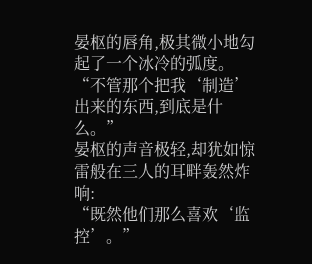晏枢的唇角,极其微小地勾起了一个冰冷的弧度。
“不管那个把我‘制造’出来的东西,到底是什么。”
晏枢的声音极轻,却犹如惊雷般在三人的耳畔轰然炸响:
“既然他们那么喜欢‘监控’。”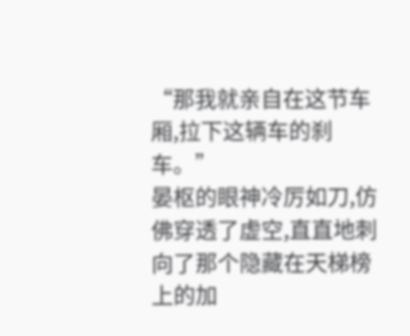“那我就亲自在这节车厢,拉下这辆车的刹车。”
晏枢的眼神冷厉如刀,仿佛穿透了虚空,直直地刺向了那个隐藏在天梯榜上的加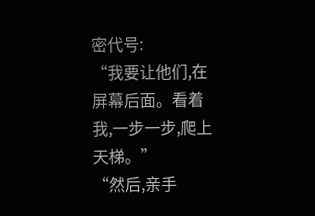密代号:
“我要让他们,在屏幕后面。看着我,一步一步,爬上天梯。”
“然后,亲手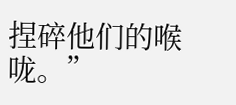捏碎他们的喉咙。”